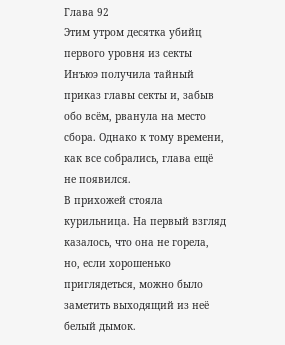Глава 92
Этим утром десятка убийц первого уровня из секты Инъюэ получила тайный приказ главы секты и, забыв обо всём, рванула на место сбора. Однако к тому времени, как все собрались, глава ещё не появился.
В прихожей стояла курильница. На первый взгляд казалось, что она не горела, но, если хорошенько приглядеться, можно было заметить выходящий из неё белый дымок.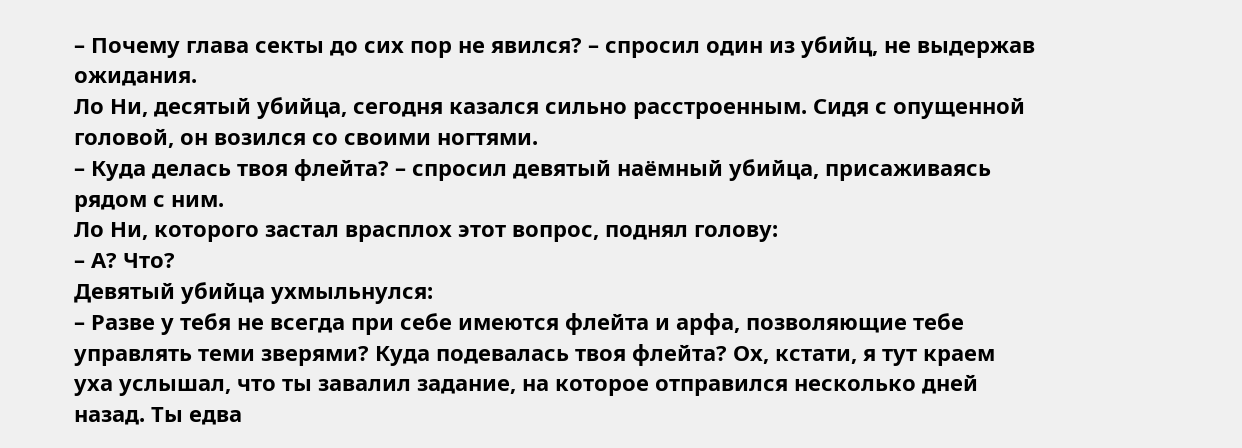– Почему глава секты до сих пор не явился? – спросил один из убийц, не выдержав ожидания.
Ло Ни, десятый убийца, сегодня казался сильно расстроенным. Сидя с опущенной головой, он возился со своими ногтями.
– Куда делась твоя флейта? – спросил девятый наёмный убийца, присаживаясь рядом с ним.
Ло Ни, которого застал врасплох этот вопрос, поднял голову:
– А? Что?
Девятый убийца ухмыльнулся:
– Разве у тебя не всегда при себе имеются флейта и арфа, позволяющие тебе управлять теми зверями? Куда подевалась твоя флейта? Ох, кстати, я тут краем уха услышал, что ты завалил задание, на которое отправился несколько дней назад. Ты едва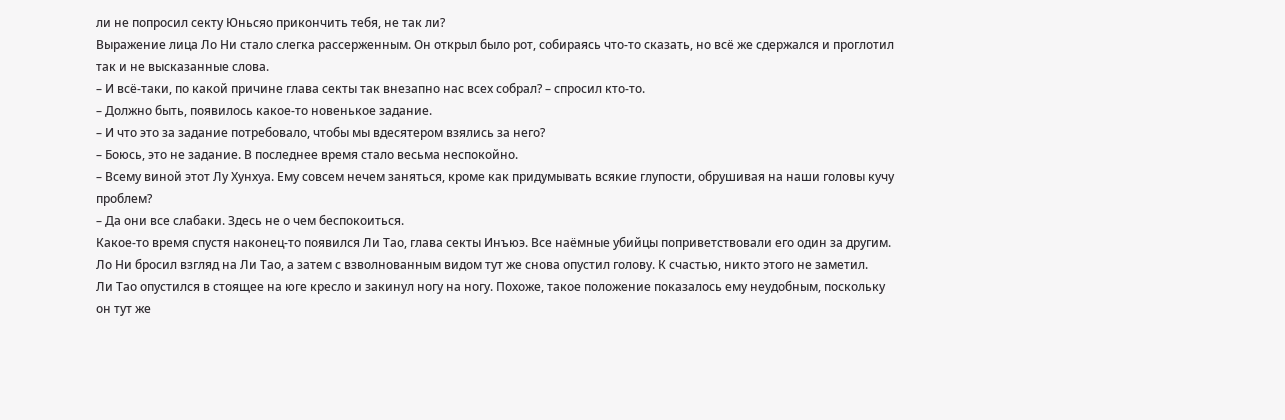ли не попросил секту Юньсяо прикончить тебя, не так ли?
Выражение лица Ло Ни стало слегка рассерженным. Он открыл было рот, собираясь что-то сказать, но всё же сдержался и проглотил так и не высказанные слова.
– И всё-таки, по какой причине глава секты так внезапно нас всех собрал? – спросил кто-то.
– Должно быть, появилось какое-то новенькое задание.
– И что это за задание потребовало, чтобы мы вдесятером взялись за него?
– Боюсь, это не задание. В последнее время стало весьма неспокойно.
– Всему виной этот Лу Хунхуа. Ему совсем нечем заняться, кроме как придумывать всякие глупости, обрушивая на наши головы кучу проблем?
– Да они все слабаки. Здесь не о чем беспокоиться.
Какое-то время спустя наконец-то появился Ли Тао, глава секты Инъюэ. Все наёмные убийцы поприветствовали его один за другим. Ло Ни бросил взгляд на Ли Тао, а затем с взволнованным видом тут же снова опустил голову. К счастью, никто этого не заметил.
Ли Тао опустился в стоящее на юге кресло и закинул ногу на ногу. Похоже, такое положение показалось ему неудобным, поскольку он тут же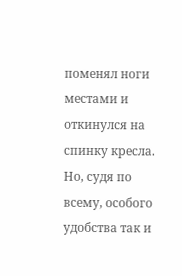поменял ноги местами и откинулся на спинку кресла. Но, судя по всему, особого удобства так и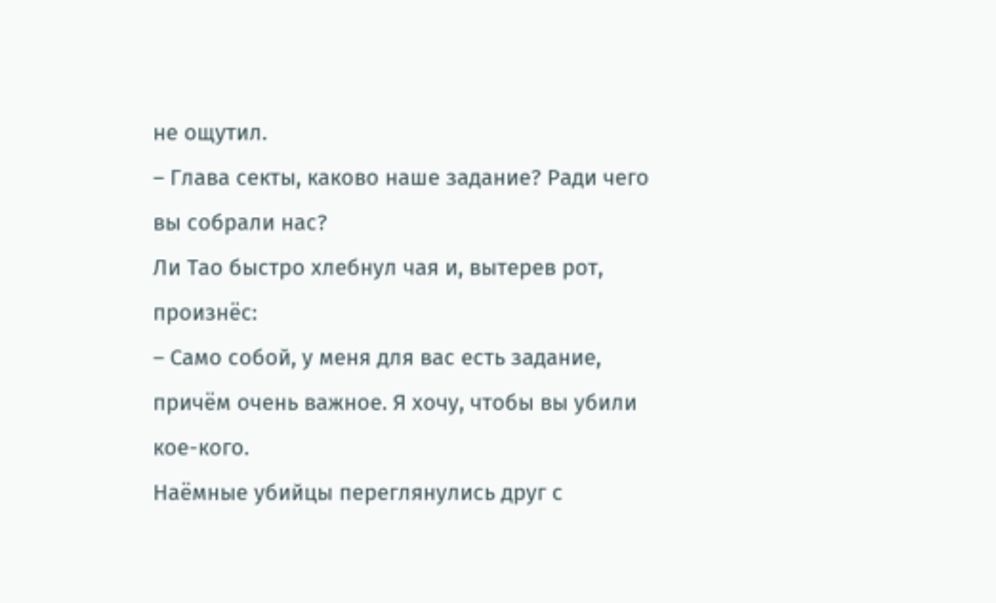не ощутил.
– Глава секты, каково наше задание? Ради чего вы собрали нас?
Ли Тао быстро хлебнул чая и, вытерев рот, произнёс:
– Само собой, у меня для вас есть задание, причём очень важное. Я хочу, чтобы вы убили кое-кого.
Наёмные убийцы переглянулись друг с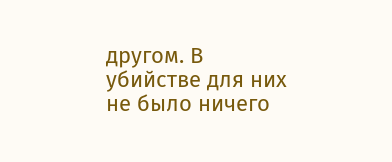другом. В убийстве для них не было ничего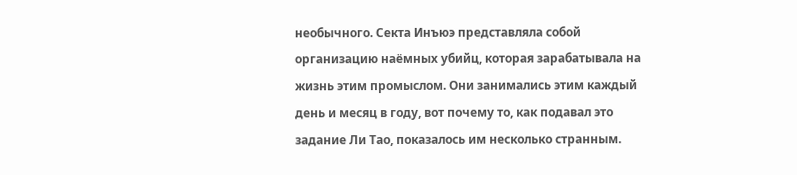необычного. Секта Инъюэ представляла собой организацию наёмных убийц, которая зарабатывала на жизнь этим промыслом. Они занимались этим каждый день и месяц в году, вот почему то, как подавал это задание Ли Тао, показалось им несколько странным.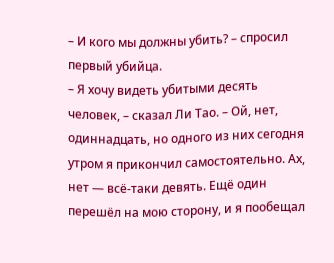– И кого мы должны убить? – спросил первый убийца.
– Я хочу видеть убитыми десять человек, – сказал Ли Тао. – Ой, нет, одиннадцать, но одного из них сегодня утром я прикончил самостоятельно. Ах, нет — всё-таки девять. Ещё один перешёл на мою сторону, и я пообещал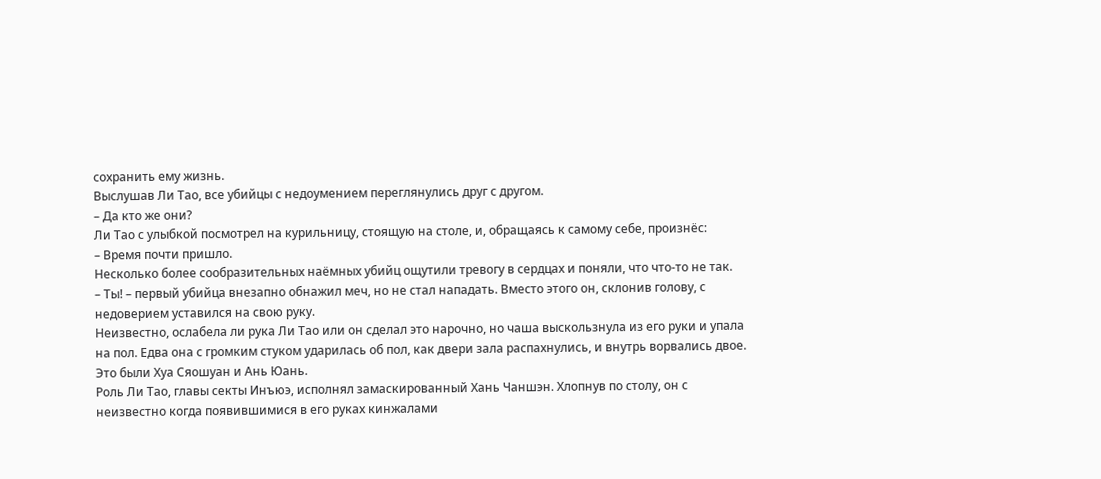сохранить ему жизнь.
Выслушав Ли Тао, все убийцы с недоумением переглянулись друг с другом.
– Да кто же они?
Ли Тао с улыбкой посмотрел на курильницу, стоящую на столе, и, обращаясь к самому себе, произнёс:
– Время почти пришло.
Несколько более сообразительных наёмных убийц ощутили тревогу в сердцах и поняли, что что-то не так.
– Ты! – первый убийца внезапно обнажил меч, но не стал нападать. Вместо этого он, склонив голову, с недоверием уставился на свою руку.
Неизвестно, ослабела ли рука Ли Тао или он сделал это нарочно, но чаша выскользнула из его руки и упала на пол. Едва она с громким стуком ударилась об пол, как двери зала распахнулись, и внутрь ворвались двое. Это были Хуа Сяошуан и Ань Юань.
Роль Ли Тао, главы секты Инъюэ, исполнял замаскированный Хань Чаншэн. Хлопнув по столу, он с неизвестно когда появившимися в его руках кинжалами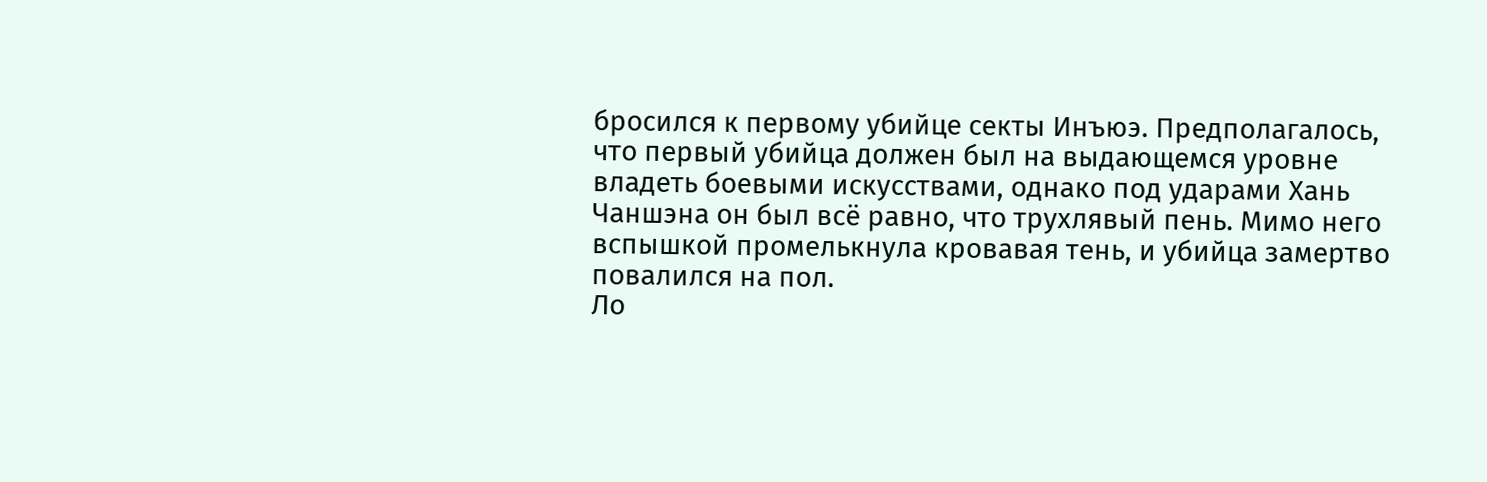бросился к первому убийце секты Инъюэ. Предполагалось, что первый убийца должен был на выдающемся уровне владеть боевыми искусствами, однако под ударами Хань Чаншэна он был всё равно, что трухлявый пень. Мимо него вспышкой промелькнула кровавая тень, и убийца замертво повалился на пол.
Ло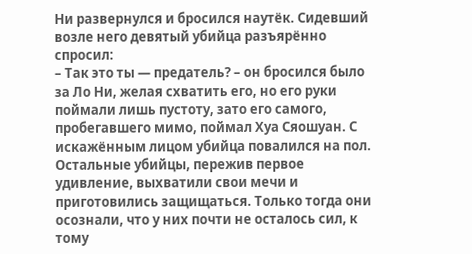Ни развернулся и бросился наутёк. Сидевший возле него девятый убийца разъярённо спросил:
– Так это ты — предатель? – он бросился было за Ло Ни, желая схватить его, но его руки поймали лишь пустоту, зато его самого, пробегавшего мимо, поймал Хуа Сяошуан. С искажённым лицом убийца повалился на пол.
Остальные убийцы, пережив первое удивление, выхватили свои мечи и приготовились защищаться. Только тогда они осознали, что у них почти не осталось сил, к тому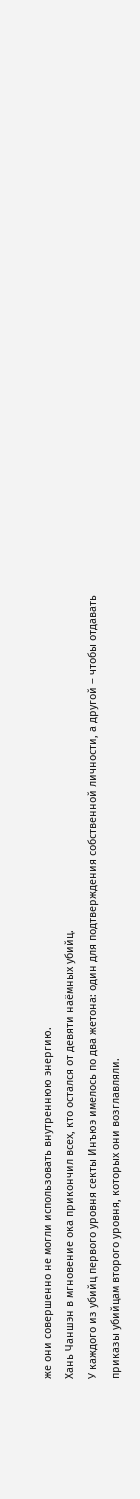же они совершенно не могли использовать внутреннюю энергию.
Хань Чаншэн в мгновение ока прикончил всех, кто остался от девяти наёмных убийц.
У каждого из убийц первого уровня секты Инъюэ имелось по два жетона: один для подтверждения собственной личности, а другой – чтобы отдавать приказы убийцам второго уровня, которых они возглавляли.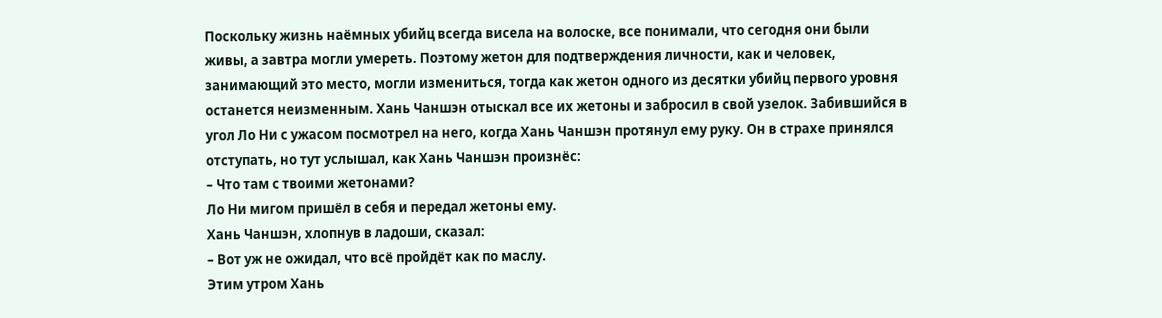Поскольку жизнь наёмных убийц всегда висела на волоске, все понимали, что сегодня они были живы, а завтра могли умереть. Поэтому жетон для подтверждения личности, как и человек, занимающий это место, могли измениться, тогда как жетон одного из десятки убийц первого уровня останется неизменным. Хань Чаншэн отыскал все их жетоны и забросил в свой узелок. Забившийся в угол Ло Ни с ужасом посмотрел на него, когда Хань Чаншэн протянул ему руку. Он в страхе принялся отступать, но тут услышал, как Хань Чаншэн произнёс:
– Что там с твоими жетонами?
Ло Ни мигом пришёл в себя и передал жетоны ему.
Хань Чаншэн, хлопнув в ладоши, сказал:
– Вот уж не ожидал, что всё пройдёт как по маслу.
Этим утром Хань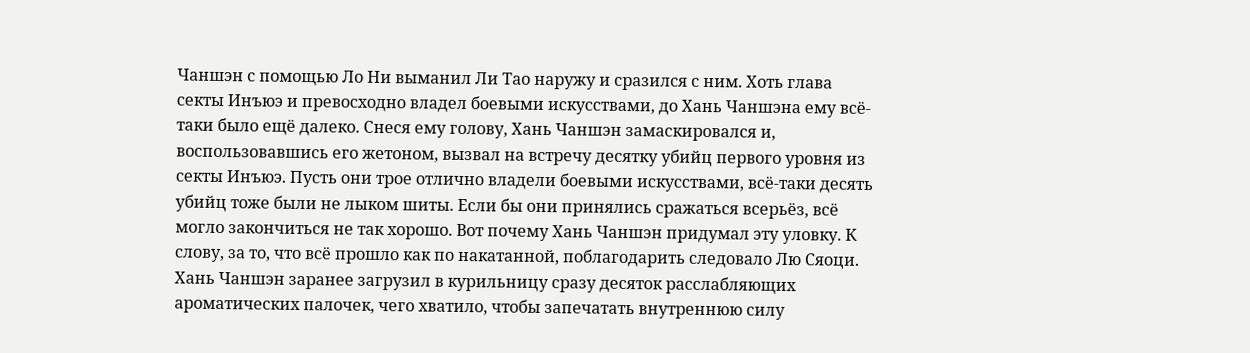Чаншэн с помощью Ло Ни выманил Ли Тао наружу и сразился с ним. Хоть глава секты Инъюэ и превосходно владел боевыми искусствами, до Хань Чаншэна ему всё-таки было ещё далеко. Снеся ему голову, Хань Чаншэн замаскировался и, воспользовавшись его жетоном, вызвал на встречу десятку убийц первого уровня из секты Инъюэ. Пусть они трое отлично владели боевыми искусствами, всё-таки десять убийц тоже были не лыком шиты. Если бы они принялись сражаться всерьёз, всё могло закончиться не так хорошо. Вот почему Хань Чаншэн придумал эту уловку. К слову, за то, что всё прошло как по накатанной, поблагодарить следовало Лю Сяоци.
Хань Чаншэн заранее загрузил в курильницу сразу десяток расслабляющих ароматических палочек, чего хватило, чтобы запечатать внутреннюю силу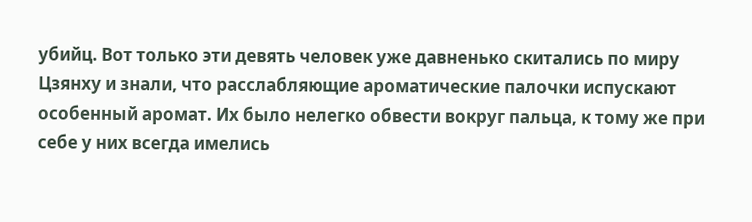убийц. Вот только эти девять человек уже давненько скитались по миру Цзянху и знали, что расслабляющие ароматические палочки испускают особенный аромат. Их было нелегко обвести вокруг пальца, к тому же при себе у них всегда имелись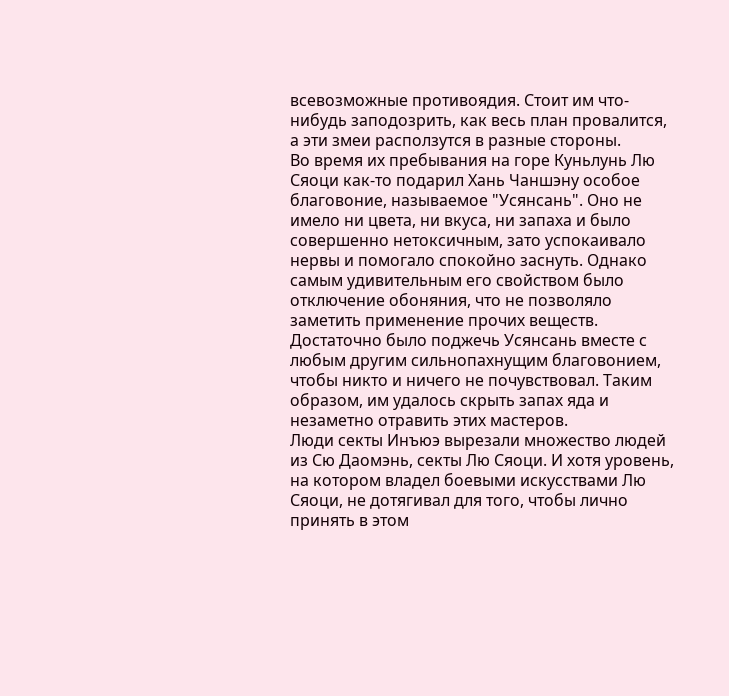всевозможные противоядия. Стоит им что-нибудь заподозрить, как весь план провалится, а эти змеи расползутся в разные стороны.
Во время их пребывания на горе Куньлунь Лю Сяоци как-то подарил Хань Чаншэну особое благовоние, называемое "Усянсань". Оно не имело ни цвета, ни вкуса, ни запаха и было совершенно нетоксичным, зато успокаивало нервы и помогало спокойно заснуть. Однако самым удивительным его свойством было отключение обоняния, что не позволяло заметить применение прочих веществ. Достаточно было поджечь Усянсань вместе с любым другим сильнопахнущим благовонием, чтобы никто и ничего не почувствовал. Таким образом, им удалось скрыть запах яда и незаметно отравить этих мастеров.
Люди секты Инъюэ вырезали множество людей из Сю Даомэнь, секты Лю Сяоци. И хотя уровень, на котором владел боевыми искусствами Лю Сяоци, не дотягивал для того, чтобы лично принять в этом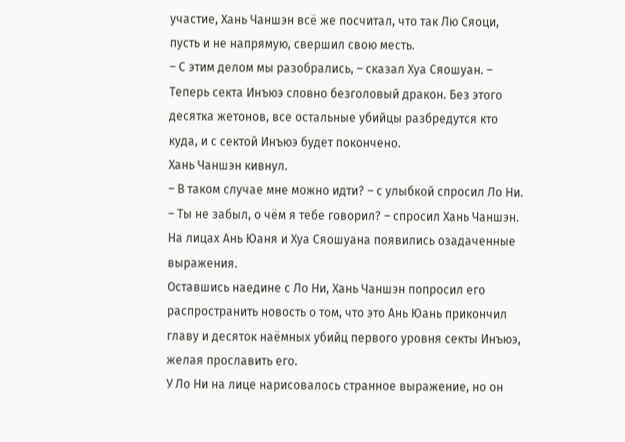участие, Хань Чаншэн всё же посчитал, что так Лю Сяоци, пусть и не напрямую, свершил свою месть.
– С этим делом мы разобрались, – сказал Хуа Сяошуан. – Теперь секта Инъюэ словно безголовый дракон. Без этого десятка жетонов, все остальные убийцы разбредутся кто куда, и с сектой Инъюэ будет покончено.
Хань Чаншэн кивнул.
– В таком случае мне можно идти? – с улыбкой спросил Ло Ни.
– Ты не забыл, о чём я тебе говорил? – спросил Хань Чаншэн.
На лицах Ань Юаня и Хуа Сяошуана появились озадаченные выражения.
Оставшись наедине с Ло Ни, Хань Чаншэн попросил его распространить новость о том, что это Ань Юань прикончил главу и десяток наёмных убийц первого уровня секты Инъюэ, желая прославить его.
У Ло Ни на лице нарисовалось странное выражение, но он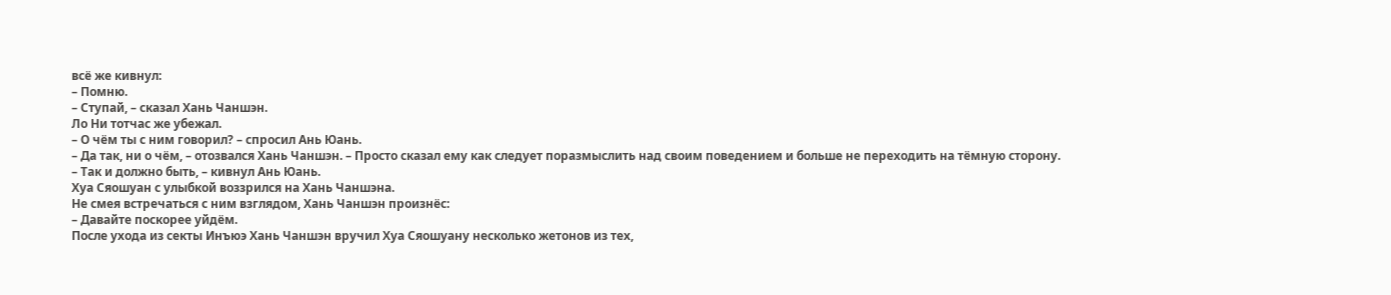всё же кивнул:
– Помню.
– Ступай, – сказал Хань Чаншэн.
Ло Ни тотчас же убежал.
– О чём ты с ним говорил? – спросил Ань Юань.
– Да так, ни о чём, – отозвался Хань Чаншэн. – Просто сказал ему как следует поразмыслить над своим поведением и больше не переходить на тёмную сторону.
– Так и должно быть, – кивнул Ань Юань.
Хуа Сяошуан с улыбкой воззрился на Хань Чаншэна.
Не смея встречаться с ним взглядом, Хань Чаншэн произнёс:
– Давайте поскорее уйдём.
После ухода из секты Инъюэ Хань Чаншэн вручил Хуа Сяошуану несколько жетонов из тех,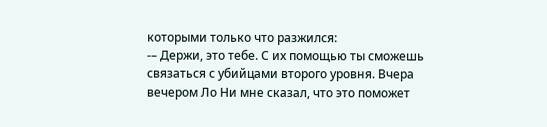которыми только что разжился:
-– Держи, это тебе. С их помощью ты сможешь связаться с убийцами второго уровня. Вчера вечером Ло Ни мне сказал, что это поможет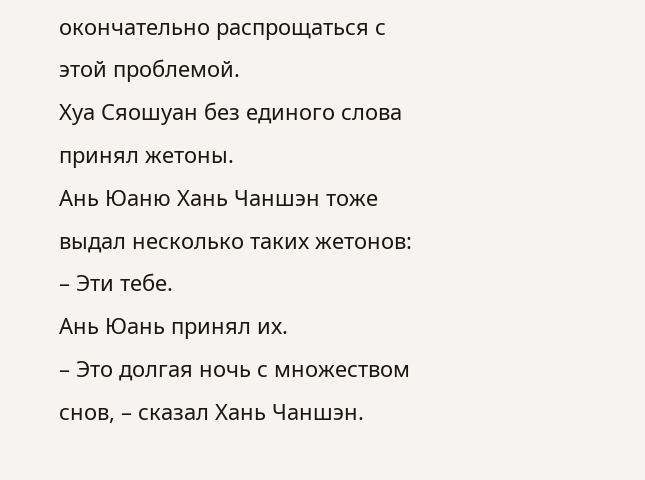окончательно распрощаться с этой проблемой.
Хуа Сяошуан без единого слова принял жетоны.
Ань Юаню Хань Чаншэн тоже выдал несколько таких жетонов:
– Эти тебе.
Ань Юань принял их.
– Это долгая ночь с множеством снов, – сказал Хань Чаншэн.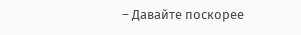– Давайте поскорее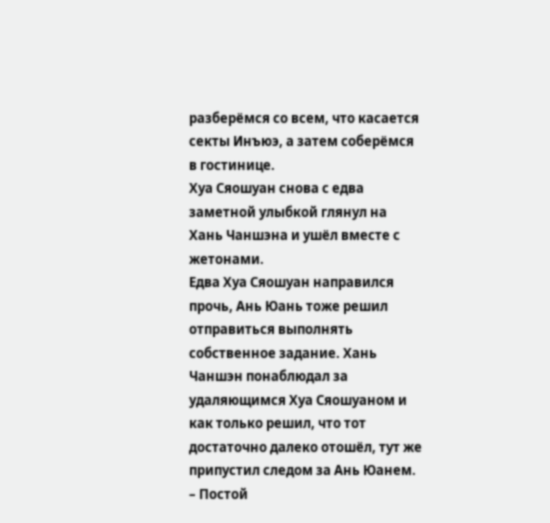разберёмся со всем, что касается секты Инъюэ, а затем соберёмся в гостинице.
Хуа Сяошуан снова с едва заметной улыбкой глянул на Хань Чаншэна и ушёл вместе с жетонами.
Едва Хуа Сяошуан направился прочь, Ань Юань тоже решил отправиться выполнять собственное задание. Хань Чаншэн понаблюдал за удаляющимся Хуа Сяошуаном и как только решил, что тот достаточно далеко отошёл, тут же припустил следом за Ань Юанем.
– Постой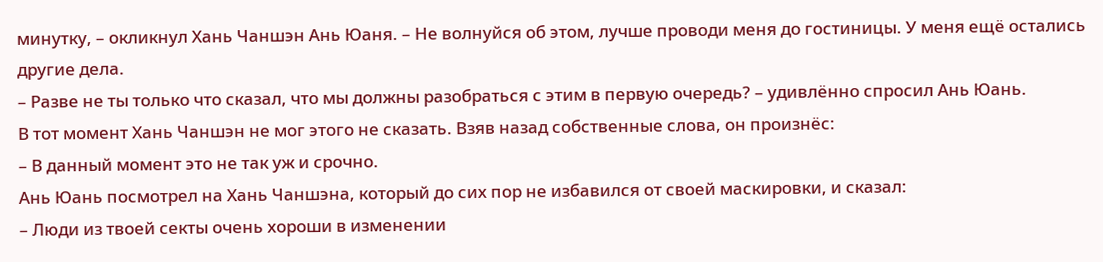минутку, – окликнул Хань Чаншэн Ань Юаня. – Не волнуйся об этом, лучше проводи меня до гостиницы. У меня ещё остались другие дела.
– Разве не ты только что сказал, что мы должны разобраться с этим в первую очередь? – удивлённо спросил Ань Юань.
В тот момент Хань Чаншэн не мог этого не сказать. Взяв назад собственные слова, он произнёс:
– В данный момент это не так уж и срочно.
Ань Юань посмотрел на Хань Чаншэна, который до сих пор не избавился от своей маскировки, и сказал:
– Люди из твоей секты очень хороши в изменении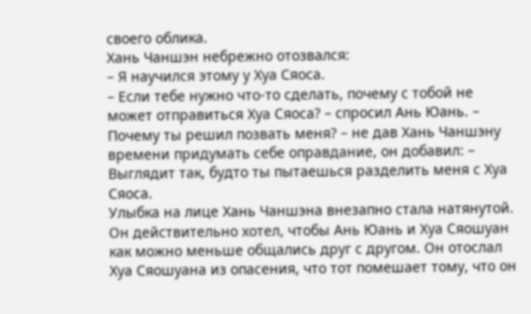своего облика.
Хань Чаншэн небрежно отозвался:
– Я научился этому у Хуа Сяоса.
– Если тебе нужно что-то сделать, почему с тобой не может отправиться Хуа Сяоса? – спросил Ань Юань. – Почему ты решил позвать меня? – не дав Хань Чаншэну времени придумать себе оправдание, он добавил: – Выглядит так, будто ты пытаешься разделить меня с Хуа Сяоса.
Улыбка на лице Хань Чаншэна внезапно стала натянутой. Он действительно хотел, чтобы Ань Юань и Хуа Сяошуан как можно меньше общались друг с другом. Он отослал Хуа Сяошуана из опасения, что тот помешает тому, что он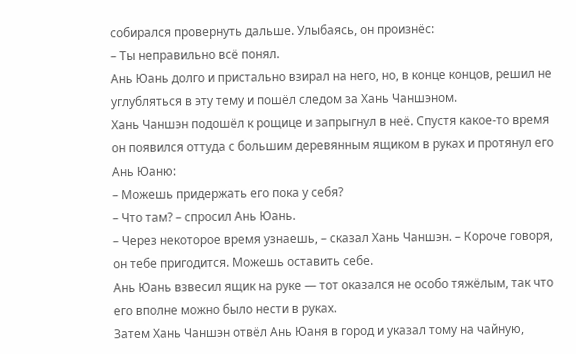собирался провернуть дальше. Улыбаясь, он произнёс:
– Ты неправильно всё понял.
Ань Юань долго и пристально взирал на него, но, в конце концов, решил не углубляться в эту тему и пошёл следом за Хань Чаншэном.
Хань Чаншэн подошёл к рощице и запрыгнул в неё. Спустя какое-то время он появился оттуда с большим деревянным ящиком в руках и протянул его Ань Юаню:
– Можешь придержать его пока у себя?
– Что там? – спросил Ань Юань.
– Через некоторое время узнаешь, – сказал Хань Чаншэн. – Короче говоря, он тебе пригодится. Можешь оставить себе.
Ань Юань взвесил ящик на руке — тот оказался не особо тяжёлым, так что его вполне можно было нести в руках.
Затем Хань Чаншэн отвёл Ань Юаня в город и указал тому на чайную,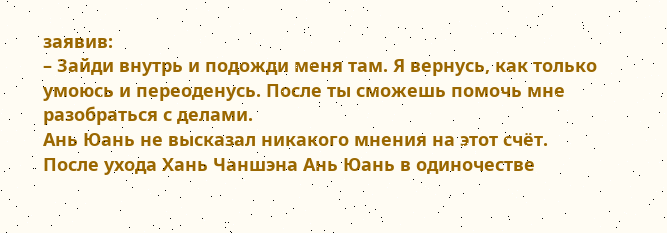заявив:
– Зайди внутрь и подожди меня там. Я вернусь, как только умоюсь и переоденусь. После ты сможешь помочь мне разобраться с делами.
Ань Юань не высказал никакого мнения на этот счёт.
После ухода Хань Чаншэна Ань Юань в одиночестве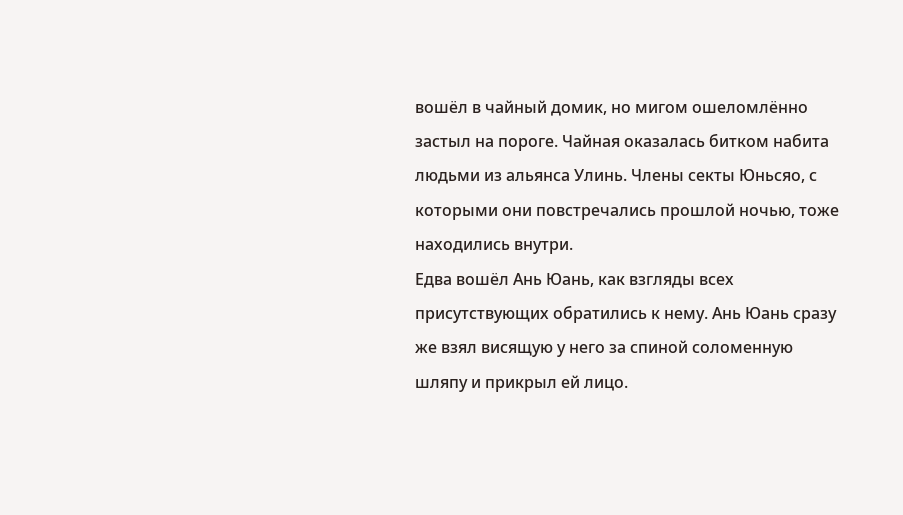вошёл в чайный домик, но мигом ошеломлённо застыл на пороге. Чайная оказалась битком набита людьми из альянса Улинь. Члены секты Юньсяо, с которыми они повстречались прошлой ночью, тоже находились внутри.
Едва вошёл Ань Юань, как взгляды всех присутствующих обратились к нему. Ань Юань сразу же взял висящую у него за спиной соломенную шляпу и прикрыл ей лицо.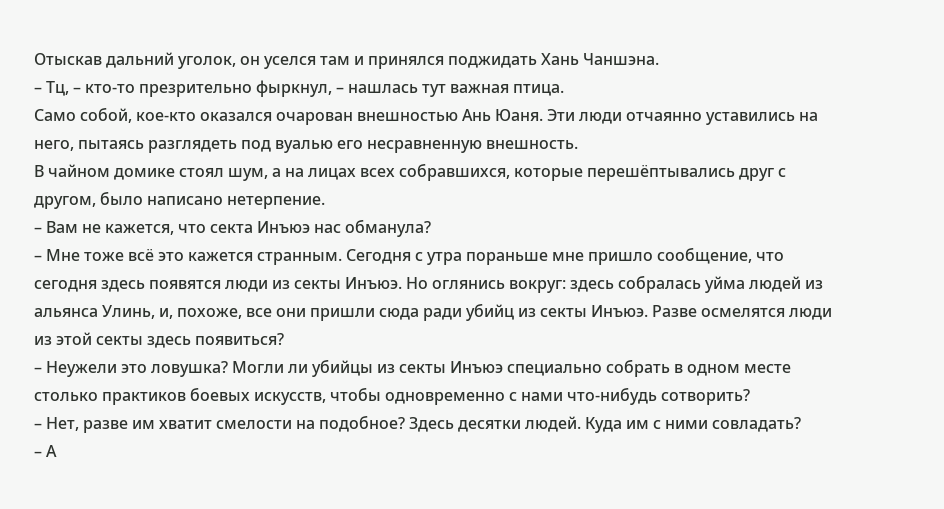Отыскав дальний уголок, он уселся там и принялся поджидать Хань Чаншэна.
– Тц, – кто-то презрительно фыркнул, – нашлась тут важная птица.
Само собой, кое-кто оказался очарован внешностью Ань Юаня. Эти люди отчаянно уставились на него, пытаясь разглядеть под вуалью его несравненную внешность.
В чайном домике стоял шум, а на лицах всех собравшихся, которые перешёптывались друг с другом, было написано нетерпение.
– Вам не кажется, что секта Инъюэ нас обманула?
– Мне тоже всё это кажется странным. Сегодня с утра пораньше мне пришло сообщение, что сегодня здесь появятся люди из секты Инъюэ. Но оглянись вокруг: здесь собралась уйма людей из альянса Улинь, и, похоже, все они пришли сюда ради убийц из секты Инъюэ. Разве осмелятся люди из этой секты здесь появиться?
– Неужели это ловушка? Могли ли убийцы из секты Инъюэ специально собрать в одном месте столько практиков боевых искусств, чтобы одновременно с нами что-нибудь сотворить?
– Нет, разве им хватит смелости на подобное? Здесь десятки людей. Куда им с ними совладать?
– А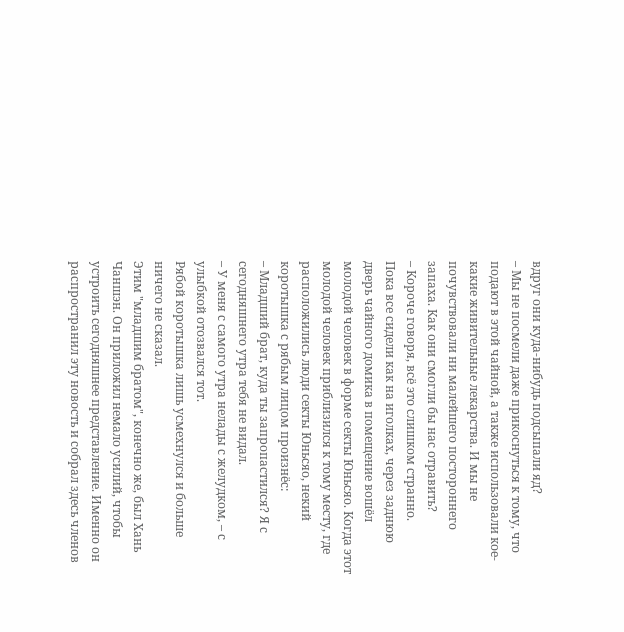вдруг они куда-нибудь подсыпали яд?
– Мы не посмели даже прикоснуться к тому, что подают в этой чайной, а также использовали кое-какие живительные лекарства. И мы не почувствовали ни малейшего постороннего запаха. Как они смогли бы нас отравить?
– Короче говоря, всё это слишком странно.
Пока все сидели как на иголках, через заднюю дверь чайного домика в помещение вошёл молодой человек в форме секты Юньсяо. Когда этот молодой человек приблизился к тому месту, где расположились люди секты Юньсяо, некий коротышка с рябым лицом произнёс:
– Младший брат, куда ты запропастился? Я с сегодняшнего утра тебя не видал.
– У меня с самого утра нелады с желудком, – с улыбкой отозвался тот.
Рябой коротышка лишь усмехнулся и больше ничего не сказал.
Этим "младшим братом", конечно же, был Хань Чаншэн. Он приложил немало усилий, чтобы устроить сегодняшнее представление. Именно он распространил эту новость и собрал здесь членов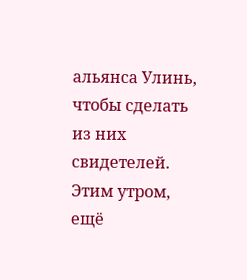альянса Улинь, чтобы сделать из них свидетелей. Этим утром, ещё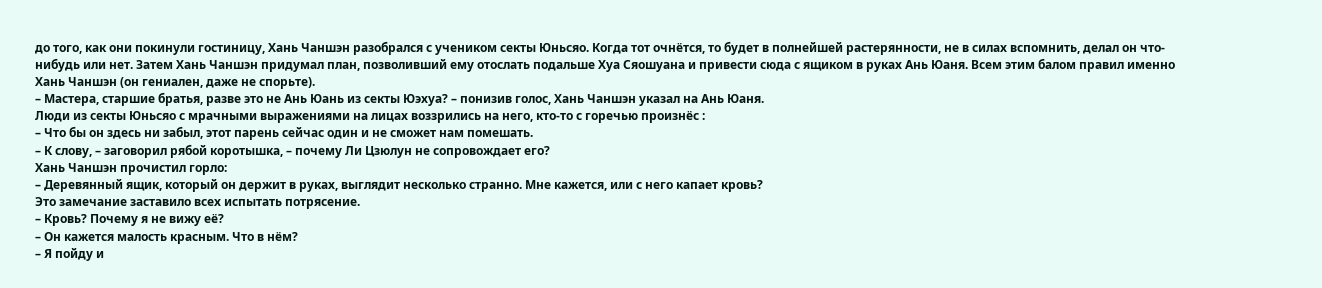до того, как они покинули гостиницу, Хань Чаншэн разобрался с учеником секты Юньсяо. Когда тот очнётся, то будет в полнейшей растерянности, не в силах вспомнить, делал он что-нибудь или нет. Затем Хань Чаншэн придумал план, позволивший ему отослать подальше Хуа Сяошуана и привести сюда с ящиком в руках Ань Юаня. Всем этим балом правил именно Хань Чаншэн (он гениален, даже не спорьте).
– Мастера, старшие братья, разве это не Ань Юань из секты Юэхуа? – понизив голос, Хань Чаншэн указал на Ань Юаня.
Люди из секты Юньсяо с мрачными выражениями на лицах воззрились на него, кто-то с горечью произнёс :
– Что бы он здесь ни забыл, этот парень сейчас один и не сможет нам помешать.
– К слову, – заговорил рябой коротышка, – почему Ли Цзюлун не сопровождает его?
Хань Чаншэн прочистил горло:
– Деревянный ящик, который он держит в руках, выглядит несколько странно. Мне кажется, или с него капает кровь?
Это замечание заставило всех испытать потрясение.
– Кровь? Почему я не вижу её?
– Он кажется малость красным. Что в нём?
– Я пойду и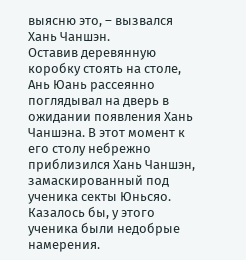выясню это, – вызвался Хань Чаншэн.
Оставив деревянную коробку стоять на столе, Ань Юань рассеянно поглядывал на дверь в ожидании появления Хань Чаншэна. В этот момент к его столу небрежно приблизился Хань Чаншэн, замаскированный под ученика секты Юньсяо.
Казалось бы, у этого ученика были недобрые намерения.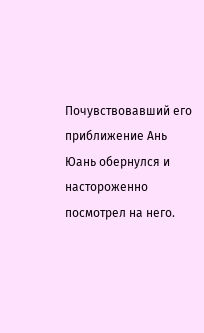Почувствовавший его приближение Ань Юань обернулся и настороженно посмотрел на него.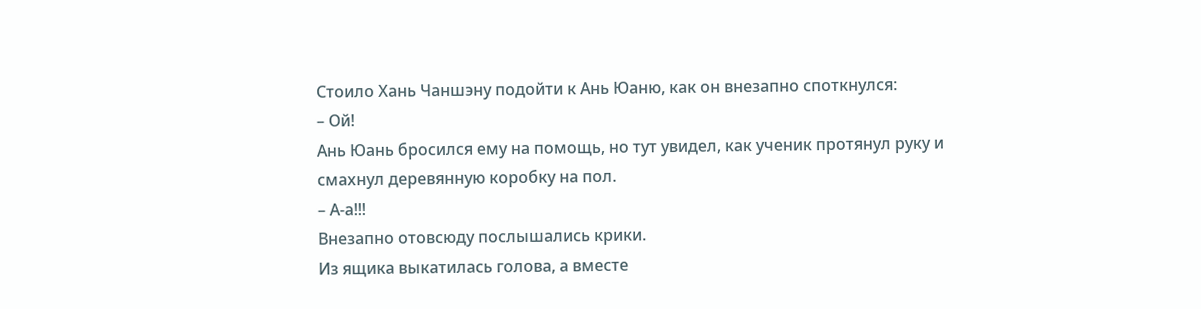Стоило Хань Чаншэну подойти к Ань Юаню, как он внезапно споткнулся:
– Ой!
Ань Юань бросился ему на помощь, но тут увидел, как ученик протянул руку и смахнул деревянную коробку на пол.
– А-а!!!
Внезапно отовсюду послышались крики.
Из ящика выкатилась голова, а вместе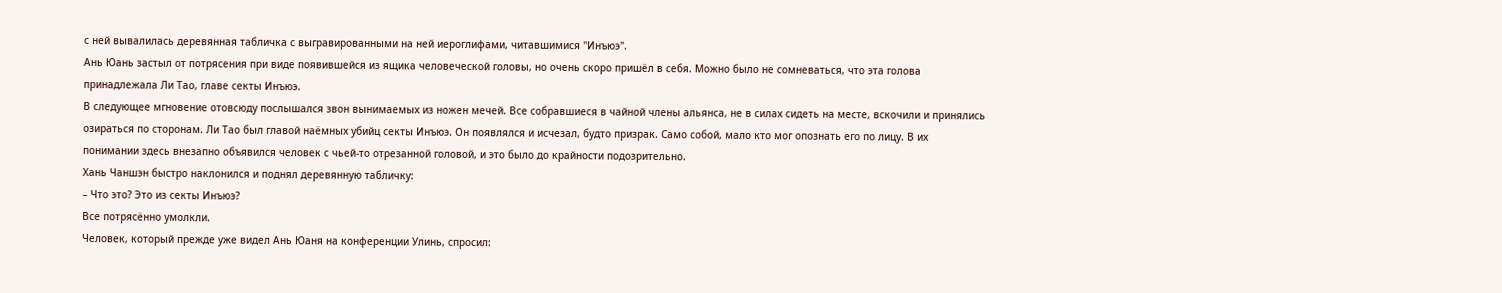с ней вывалилась деревянная табличка с выгравированными на ней иероглифами, читавшимися "Инъюэ".
Ань Юань застыл от потрясения при виде появившейся из ящика человеческой головы, но очень скоро пришёл в себя. Можно было не сомневаться, что эта голова принадлежала Ли Тао, главе секты Инъюэ.
В следующее мгновение отовсюду послышался звон вынимаемых из ножен мечей. Все собравшиеся в чайной члены альянса, не в силах сидеть на месте, вскочили и принялись озираться по сторонам. Ли Тао был главой наёмных убийц секты Инъюэ. Он появлялся и исчезал, будто призрак. Само собой, мало кто мог опознать его по лицу. В их понимании здесь внезапно объявился человек с чьей-то отрезанной головой, и это было до крайности подозрительно.
Хань Чаншэн быстро наклонился и поднял деревянную табличку:
– Что это? Это из секты Инъюэ?
Все потрясённо умолкли.
Человек, который прежде уже видел Ань Юаня на конференции Улинь, спросил: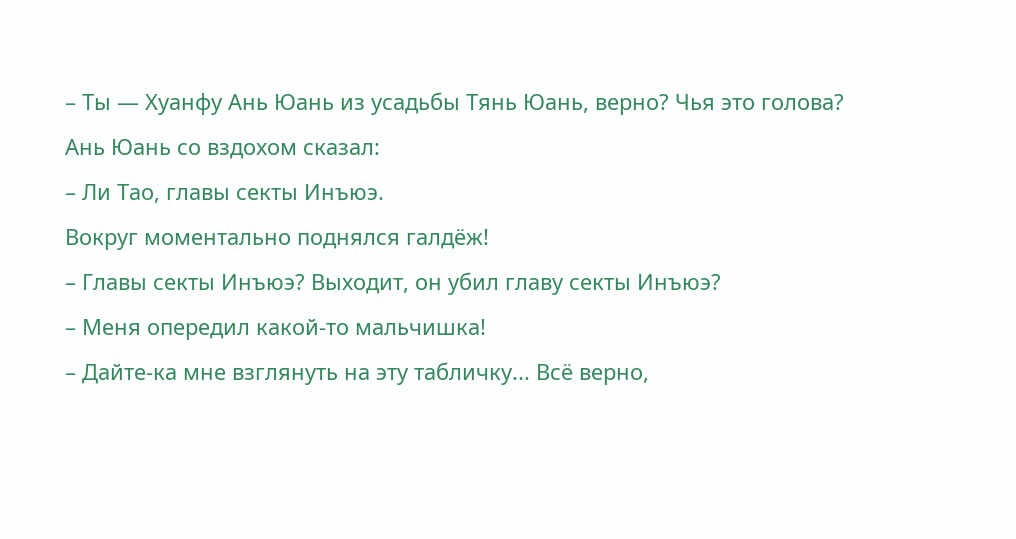– Ты — Хуанфу Ань Юань из усадьбы Тянь Юань, верно? Чья это голова?
Ань Юань со вздохом сказал:
– Ли Тао, главы секты Инъюэ.
Вокруг моментально поднялся галдёж!
– Главы секты Инъюэ? Выходит, он убил главу секты Инъюэ?
– Меня опередил какой-то мальчишка!
– Дайте-ка мне взглянуть на эту табличку... Всё верно,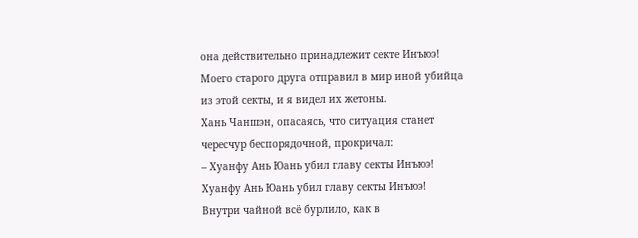она действительно принадлежит секте Инъюэ! Моего старого друга отправил в мир иной убийца из этой секты, и я видел их жетоны.
Хань Чаншэн, опасаясь, что ситуация станет чересчур беспорядочной, прокричал:
– Хуанфу Ань Юань убил главу секты Инъюэ! Хуанфу Ань Юань убил главу секты Инъюэ!
Внутри чайной всё бурлило, как в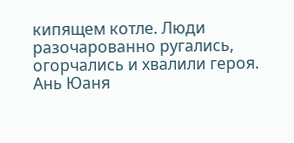кипящем котле. Люди разочарованно ругались, огорчались и хвалили героя. Ань Юаня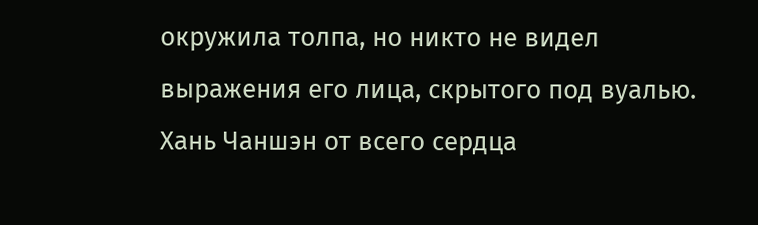окружила толпа, но никто не видел выражения его лица, скрытого под вуалью.
Хань Чаншэн от всего сердца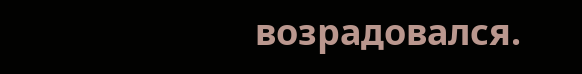возрадовался.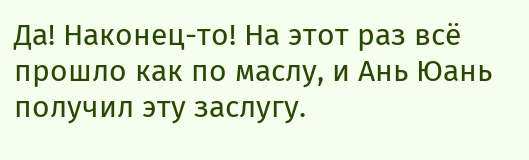Да! Наконец-то! На этот раз всё прошло как по маслу, и Ань Юань получил эту заслугу.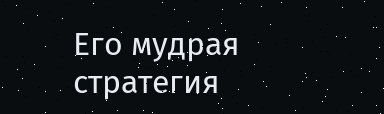Его мудрая стратегия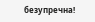безупречна!